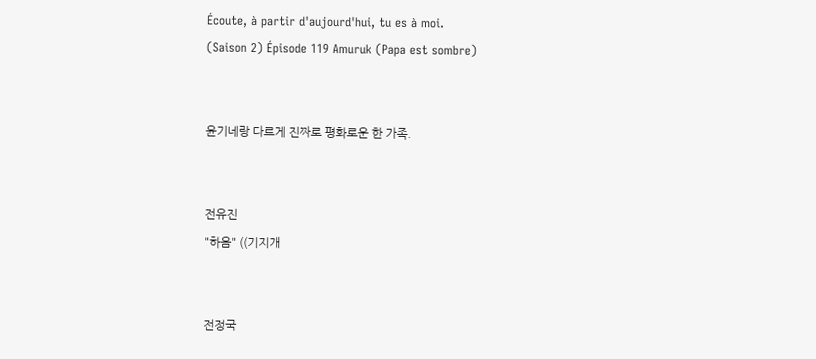Écoute, à partir d'aujourd'hui, tu es à moi.
(Saison 2) Épisode 119 Amuruk (Papa est sombre)


윤기네랑 다르게 진짜로 평화로운 한 가족.


전유진
"하음" ((기지개


전정국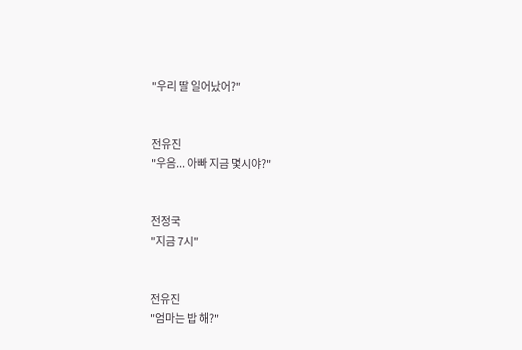"우리 딸 일어났어?"


전유진
"우음... 아빠 지금 몇시야?"


전정국
"지금 7시"


전유진
"엄마는 밥 해?"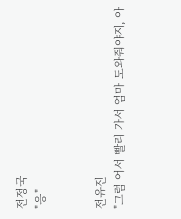전정국
"응"


전유진
"그럼 어서 빨리 가서 엄마 도와줘야지, 아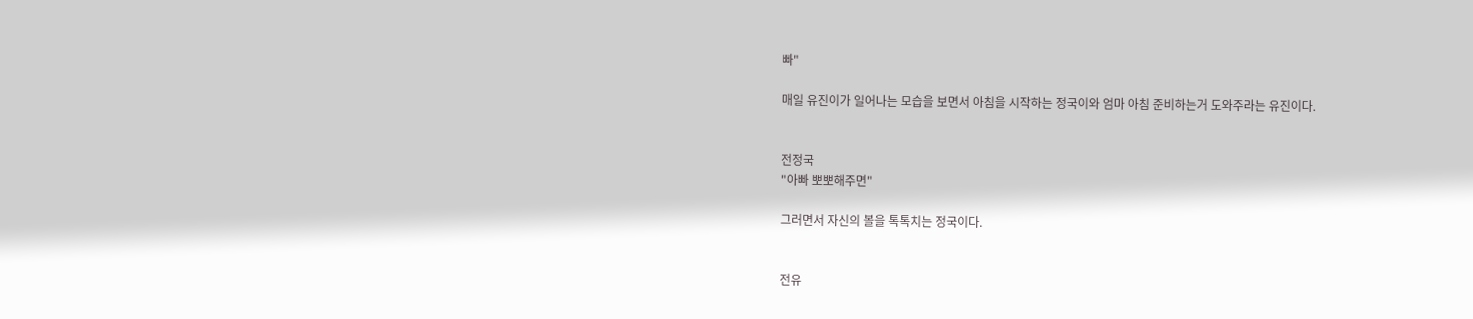빠"

매일 유진이가 일어나는 모습을 보면서 아침을 시작하는 정국이와 엄마 아침 준비하는거 도와주라는 유진이다.


전정국
"아빠 뽀뽀해주면"

그러면서 자신의 볼을 톡톡치는 정국이다.


전유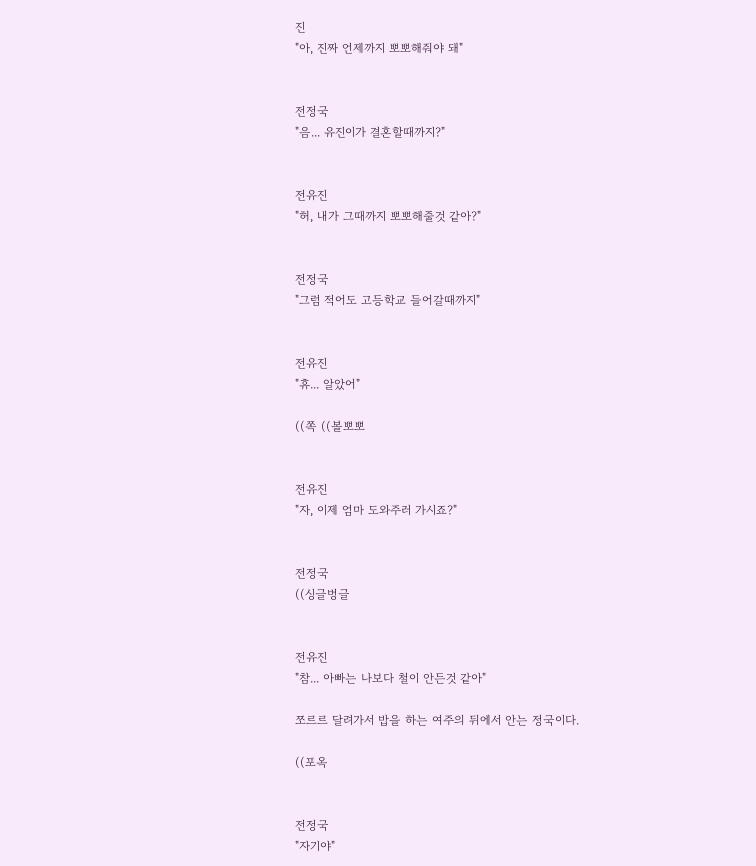진
"아, 진짜 언제까지 뽀뽀해줘야 돼"


전정국
"음... 유진이가 결혼할때까지?"


전유진
"허, 내가 그때까지 뽀뽀해줄것 같아?"


전정국
"그럼 적어도 고등학교 들어갈때까지"


전유진
"휴... 알았어"

((쪽 ((볼뽀뽀


전유진
"자, 이제 엄마 도와주러 가시죠?"


전정국
((싱글벙글


전유진
"참... 아빠는 나보다 철이 안든것 같아"

쪼르르 달려가서 밥을 하는 여주의 뒤에서 안는 정국이다.

((포옥


전정국
"자기야"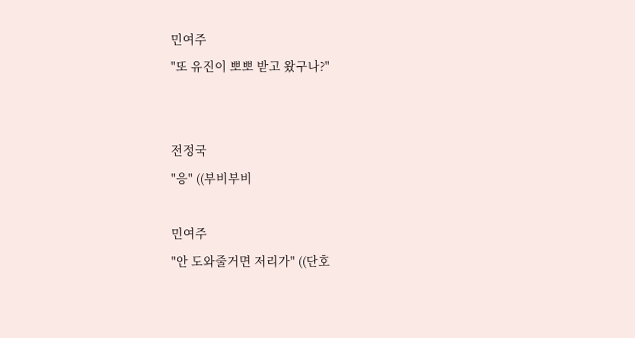민여주
"또 유진이 뽀뽀 받고 왔구나?"


전정국
"응" ((부비부비

민여주
"안 도와줄거면 저리가" ((단호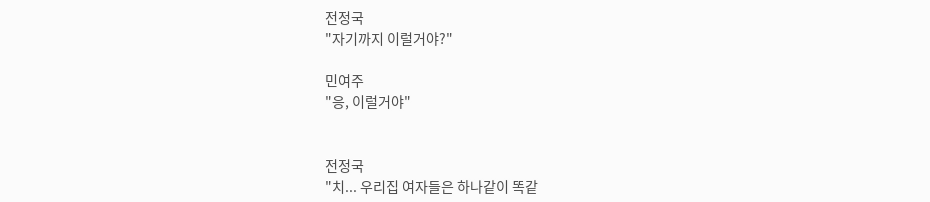전정국
"자기까지 이럴거야?"

민여주
"응, 이럴거야"


전정국
"치... 우리집 여자들은 하나같이 똑같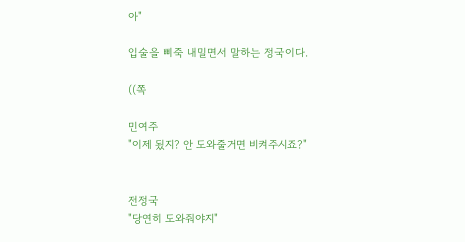아"

입술을 삐죽 내밀면서 말하는 정국이다.

((쪽

민여주
"이제 됬지? 안 도와줄거면 비켜주시죠?"


전정국
"당연히 도와줘야지"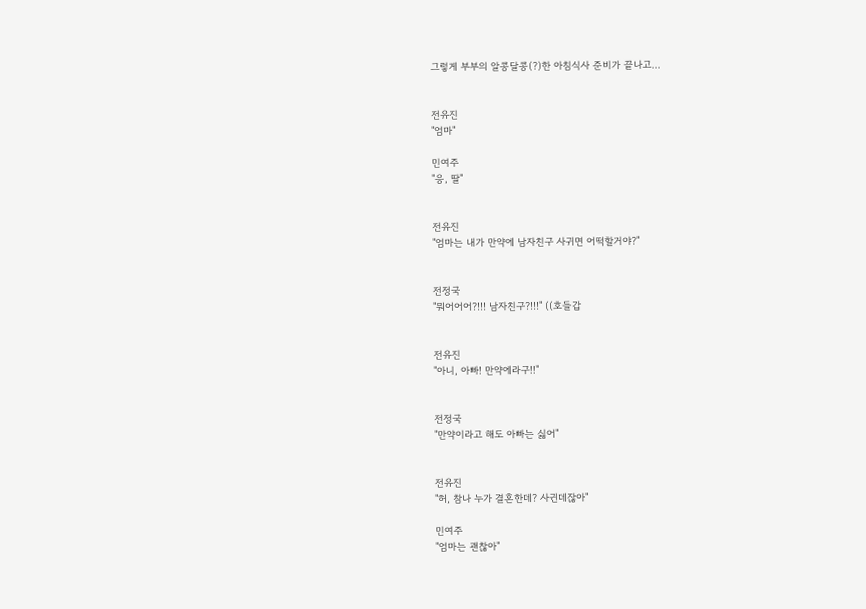그렇게 부부의 알콩달콩(?)한 아침식사 준비가 끝나고...


전유진
"엄마"

민여주
"응, 딸"


전유진
"엄마는 내가 만약에 남자친구 사귀면 어떡할거야?"


전정국
"뭐어어어?!!! 남자친구?!!!" ((호들갑


전유진
"아니, 아빠! 만약에라구!!"


전정국
"만약이라고 해도 아빠는 싫어"


전유진
"허, 참나 누가 결혼한데? 사귄데잖아"

민여주
"엄마는 괜찮아"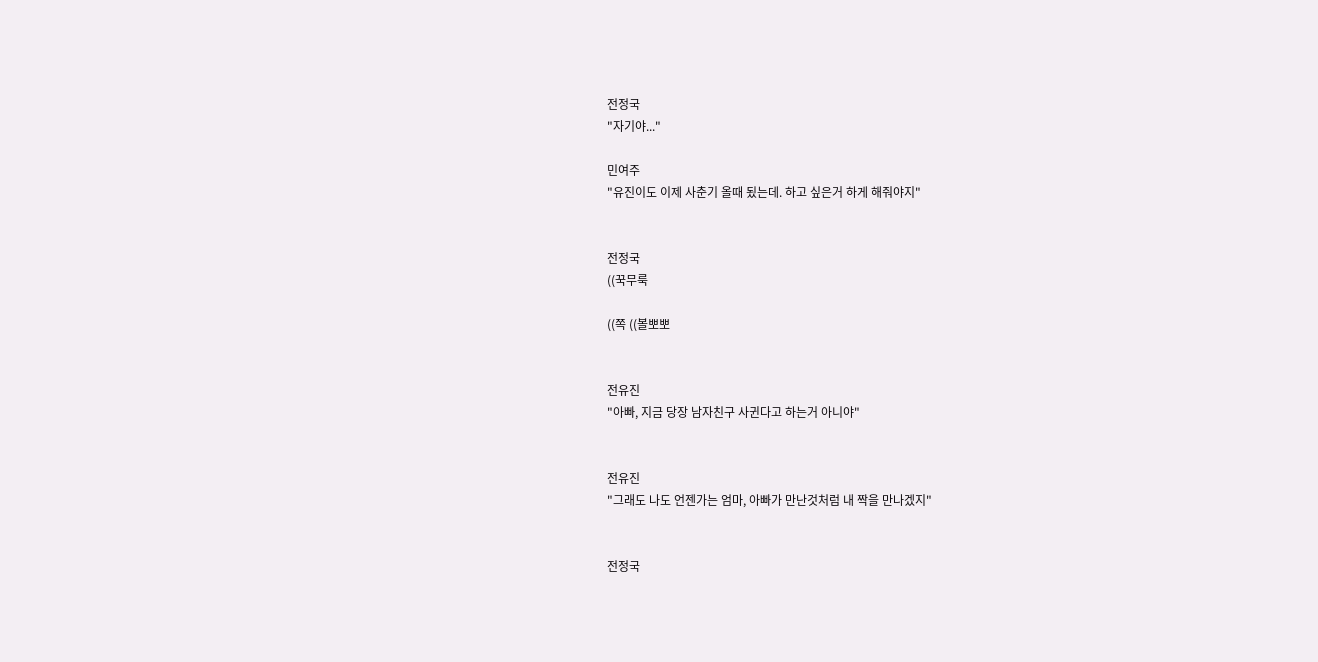전정국
"자기야..."

민여주
"유진이도 이제 사춘기 올때 됬는데. 하고 싶은거 하게 해줘야지"


전정국
((꾹무룩

((쪽 ((볼뽀뽀


전유진
"아빠, 지금 당장 남자친구 사귄다고 하는거 아니야"


전유진
"그래도 나도 언젠가는 엄마, 아빠가 만난것처럼 내 짝을 만나겠지"


전정국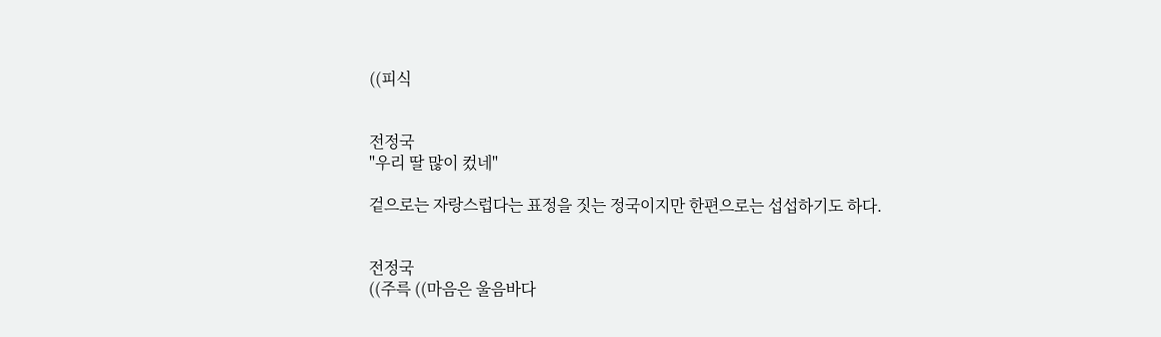((피식


전정국
"우리 딸 많이 컸네"

겉으로는 자랑스럽다는 표정을 짓는 정국이지만 한편으로는 섭섭하기도 하다.


전정국
((주륵 ((마음은 울음바다